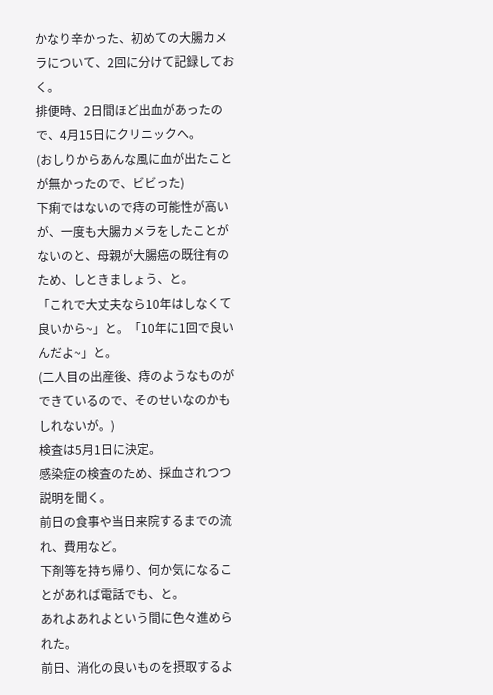かなり辛かった、初めての大腸カメラについて、2回に分けて記録しておく。
排便時、2日間ほど出血があったので、4月15日にクリニックへ。
(おしりからあんな風に血が出たことが無かったので、ビビった)
下痢ではないので痔の可能性が高いが、一度も大腸カメラをしたことがないのと、母親が大腸癌の既往有のため、しときましょう、と。
「これで大丈夫なら10年はしなくて良いから~」と。「10年に1回で良いんだよ~」と。
(二人目の出産後、痔のようなものができているので、そのせいなのかもしれないが。)
検査は5月1日に決定。
感染症の検査のため、採血されつつ説明を聞く。
前日の食事や当日来院するまでの流れ、費用など。
下剤等を持ち帰り、何か気になることがあれば電話でも、と。
あれよあれよという間に色々進められた。
前日、消化の良いものを摂取するよ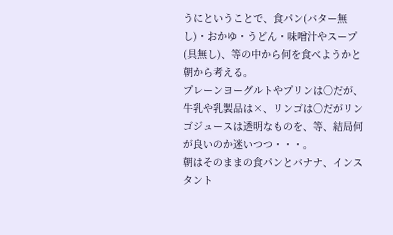うにということで、食パン(バター無し)・おかゆ・うどん・味噌汁やスープ(具無し)、等の中から何を食べようかと朝から考える。
プレーンヨーグルトやプリンは○だが、牛乳や乳製品は×、リンゴは○だがリンゴジュースは透明なものを、等、結局何が良いのか迷いつつ・・・。
朝はそのままの食パンとバナナ、インスタント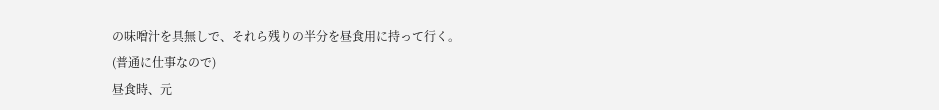の味噌汁を具無しで、それら残りの半分を昼食用に持って行く。
(普通に仕事なので)
昼食時、元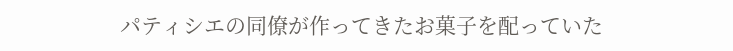パティシエの同僚が作ってきたお菓子を配っていた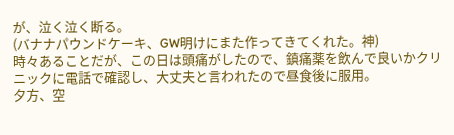が、泣く泣く断る。
(バナナパウンドケーキ、GW明けにまた作ってきてくれた。神)
時々あることだが、この日は頭痛がしたので、鎮痛薬を飲んで良いかクリニックに電話で確認し、大丈夫と言われたので昼食後に服用。
夕方、空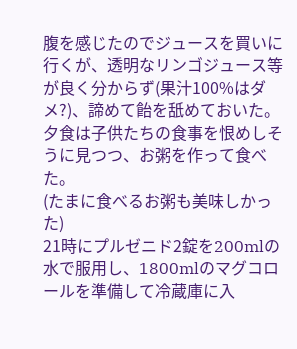腹を感じたのでジュースを買いに行くが、透明なリンゴジュース等が良く分からず(果汁100%はダメ?)、諦めて飴を舐めておいた。
夕食は子供たちの食事を恨めしそうに見つつ、お粥を作って食べた。
(たまに食べるお粥も美味しかった)
21時にプルゼニド2錠を200mlの水で服用し、1800mlのマグコロールを準備して冷蔵庫に入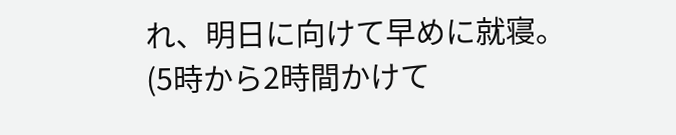れ、明日に向けて早めに就寝。
(5時から2時間かけて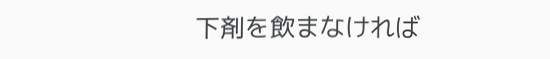下剤を飲まなければ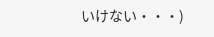いけない・・・)